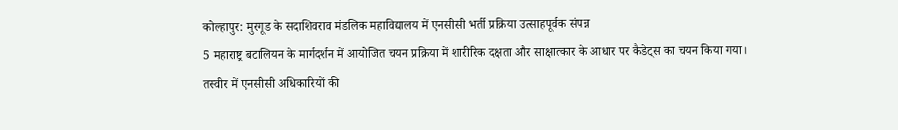कोल्हापुर: मुरगूड के सदाशिवराव मंडलिक महाविद्यालय में एनसीसी भर्ती प्रक्रिया उत्साहपूर्वक संपन्न
5 महाराष्ट्र बटालियन के मार्गदर्शन में आयोजित चयन प्रक्रिया में शारीरिक दक्षता और साक्षात्कार के आधार पर कैडेट्स का चयन किया गया।
तस्वीर में एनसीसी अधिकारियों की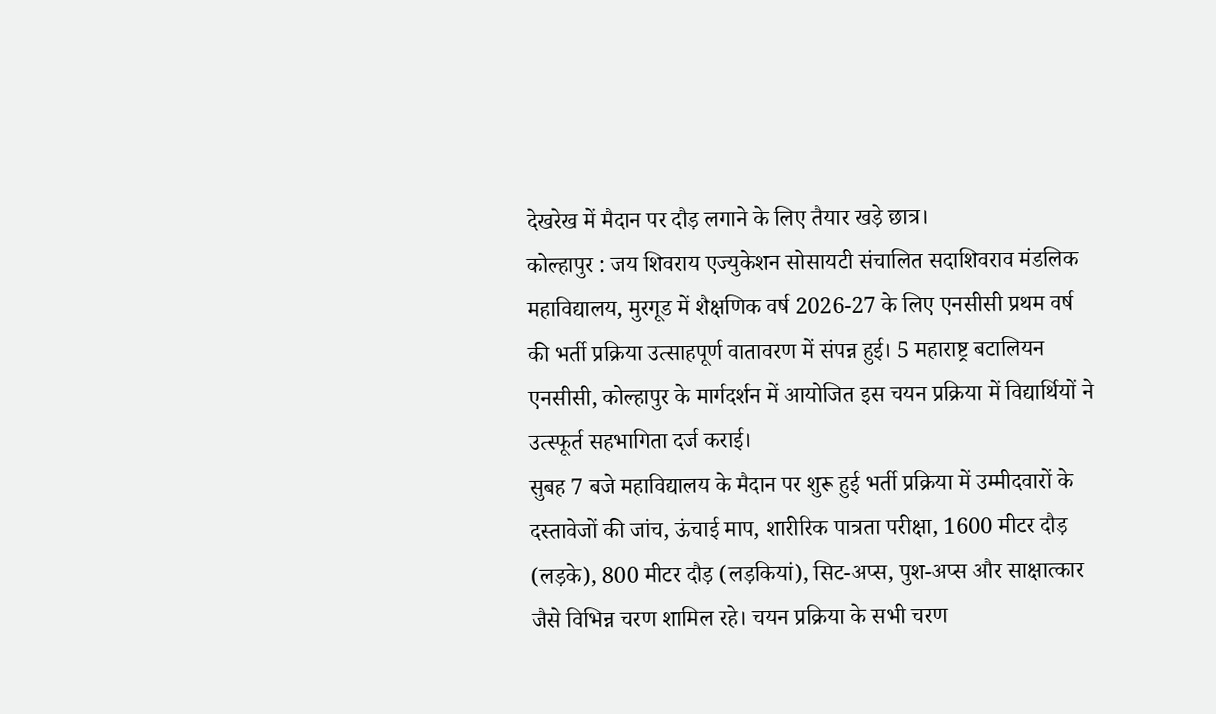देखरेख में मैदान पर दौड़ लगाने के लिए तैयार खड़े छात्र।
कोल्हापुर : जय शिवराय एज्युकेशन सोसायटी संचालित सदाशिवराव मंडलिक महाविद्यालय, मुरगूड में शैक्षणिक वर्ष 2026-27 के लिए एनसीसी प्रथम वर्ष की भर्ती प्रक्रिया उत्साहपूर्ण वातावरण में संपन्न हुई। 5 महाराष्ट्र बटालियन एनसीसी, कोल्हापुर के मार्गदर्शन में आयोजित इस चयन प्रक्रिया में विद्यार्थियों ने उत्स्फूर्त सहभागिता दर्ज कराई।
सुबह 7 बजे महाविद्यालय के मैदान पर शुरू हुई भर्ती प्रक्रिया में उम्मीदवारों के दस्तावेजों की जांच, ऊंचाई माप, शारीरिक पात्रता परीक्षा, 1600 मीटर दौड़ (लड़के), 800 मीटर दौड़ (लड़कियां), सिट-अप्स, पुश-अप्स और साक्षात्कार जैसे विभिन्न चरण शामिल रहे। चयन प्रक्रिया के सभी चरण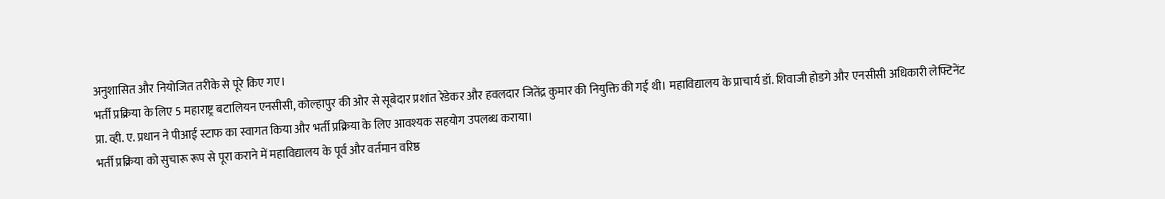अनुशासित और नियोजित तरीके से पूरे किए गए।
भर्ती प्रक्रिया के लिए 5 महाराष्ट्र बटालियन एनसीसी, कोल्हापुर की ओर से सूबेदार प्रशांत रेडेकर और हवलदार जितेंद्र कुमार की नियुक्ति की गई थी। महाविद्यालय के प्राचार्य डॉ. शिवाजी होडगे और एनसीसी अधिकारी लेफ्टिनेंट प्रा. व्ही. ए. प्रधान ने पीआई स्टाफ का स्वागत किया और भर्ती प्रक्रिया के लिए आवश्यक सहयोग उपलब्ध कराया।
भर्ती प्रक्रिया को सुचारू रूप से पूरा कराने में महाविद्यालय के पूर्व और वर्तमान वरिष्ठ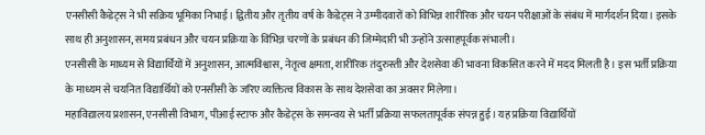एनसीसी कैडेट्स ने भी सक्रिय भूमिका निभाई। द्वितीय और तृतीय वर्ष के कैडेट्स ने उम्मीदवारों को विभिन्न शारीरिक और चयन परीक्षाओं के संबंध में मार्गदर्शन दिया। इसके साथ ही अनुशासन, समय प्रबंधन और चयन प्रक्रिया के विभिन्न चरणों के प्रबंधन की जिम्मेदारी भी उन्होंने उत्साहपूर्वक संभाली।
एनसीसी के माध्यम से विद्यार्थियों में अनुशासन, आत्मविश्वास, नेतृत्व क्षमता, शारीरिक तंदुरुस्ती और देशसेवा की भावना विकसित करने में मदद मिलती है। इस भर्ती प्रक्रिया के माध्यम से चयनित विद्यार्थियों को एनसीसी के जरिए व्यक्तित्व विकास के साथ देशसेवा का अवसर मिलेगा।
महाविद्यालय प्रशासन, एनसीसी विभाग, पीआई स्टाफ और कैडेट्स के समन्वय से भर्ती प्रक्रिया सफलतापूर्वक संपन्न हुई। यह प्रक्रिया विद्यार्थियों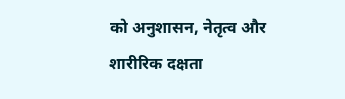को अनुशासन, नेतृत्व और शारीरिक दक्षता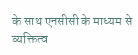के साथ एनसीसी के माध्यम से व्यक्तित्व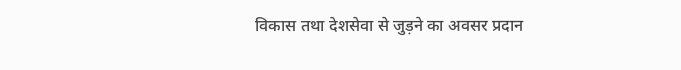विकास तथा देशसेवा से जुड़ने का अवसर प्रदान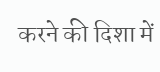करने की दिशा में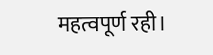महत्वपूर्ण रही।